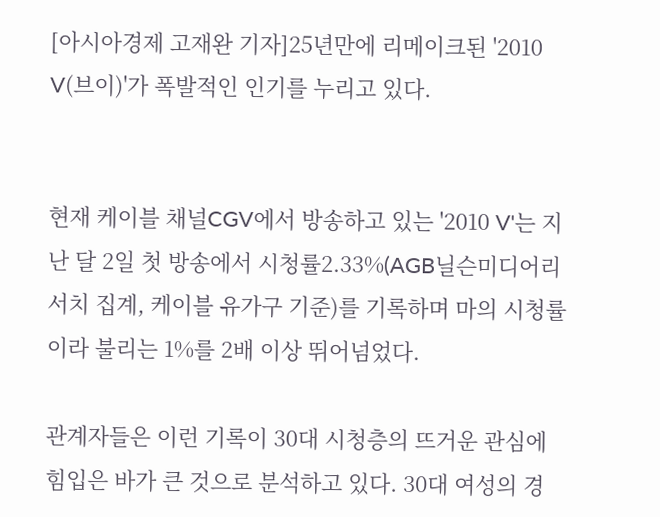[아시아경제 고재완 기자]25년만에 리메이크된 '2010 V(브이)'가 폭발적인 인기를 누리고 있다.


현재 케이블 채널CGV에서 방송하고 있는 '2010 V'는 지난 달 2일 첫 방송에서 시청률2.33%(AGB닐슨미디어리서치 집계, 케이블 유가구 기준)를 기록하며 마의 시청률이라 불리는 1%를 2배 이상 뛰어넘었다.

관계자들은 이런 기록이 30대 시청층의 뜨거운 관심에 힘입은 바가 큰 것으로 분석하고 있다. 30대 여성의 경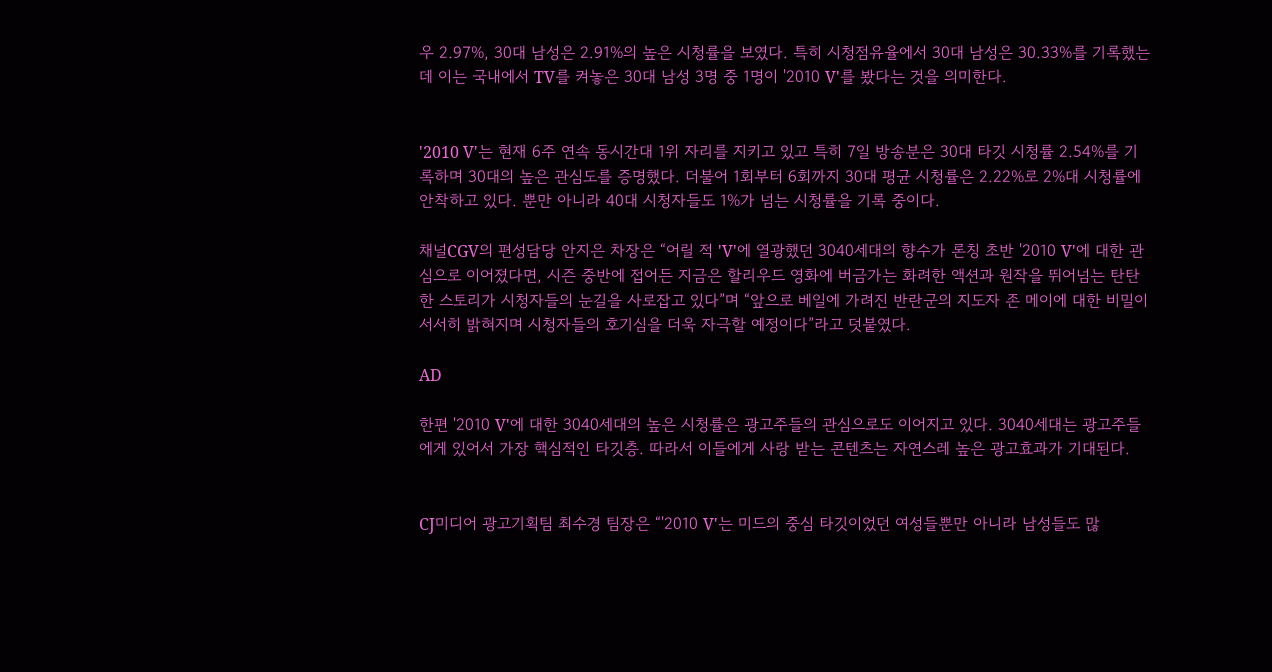우 2.97%, 30대 남성은 2.91%의 높은 시청률을 보였다. 특히 시청점유율에서 30대 남성은 30.33%를 기록했는데 이는 국내에서 TV를 켜놓은 30대 남성 3명 중 1명이 '2010 V'를 봤다는 것을 의미한다.


'2010 V'는 현재 6주 연속 동시간대 1위 자리를 지키고 있고 특히 7일 방송분은 30대 타깃 시청률 2.54%를 기록하며 30대의 높은 관심도를 증명했다. 더불어 1회부터 6회까지 30대 평균 시청률은 2.22%로 2%대 시청률에 안착하고 있다. 뿐만 아니라 40대 시청자들도 1%가 넘는 시청률을 기록 중이다.

채널CGV의 편성담당 안지은 차장은 “어릴 적 'V'에 열광했던 3040세대의 향수가 론칭 초반 '2010 V'에 대한 관심으로 이어졌다면, 시즌 중반에 접어든 지금은 할리우드 영화에 버금가는 화려한 액션과 원작을 뛰어넘는 탄탄한 스토리가 시청자들의 눈길을 사로잡고 있다”며 “앞으로 베일에 가려진 반란군의 지도자 존 메이에 대한 비밀이 서서히 밝혀지며 시청자들의 호기심을 더욱 자극할 예정이다”라고 덧붙였다.

AD

한편 '2010 V'에 대한 3040세대의 높은 시청률은 광고주들의 관심으로도 이어지고 있다. 3040세대는 광고주들에게 있어서 가장 핵심적인 타깃층. 따라서 이들에게 사랑 받는 콘텐츠는 자연스레 높은 광고효과가 기대된다.


CJ미디어 광고기획팀 최수경 팀장은 “'2010 V'는 미드의 중심 타깃이었던 여성들뿐만 아니라 남성들도 많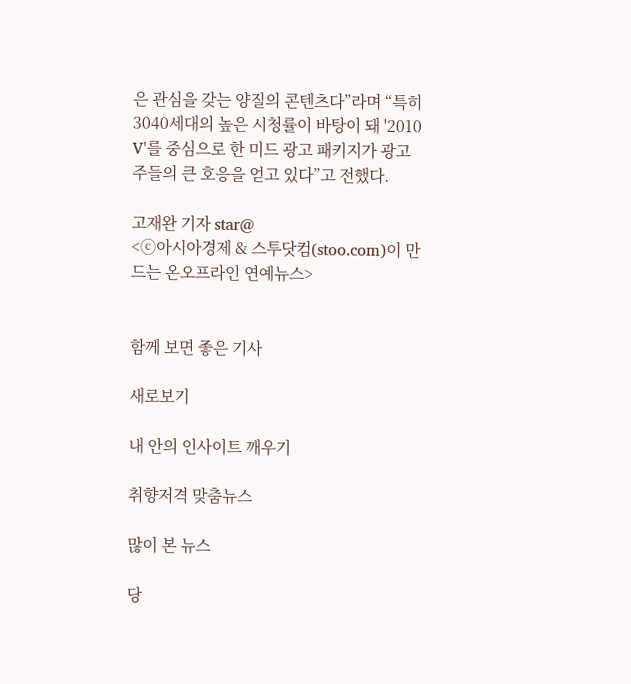은 관심을 갖는 양질의 콘텐츠다”라며 “특히 3040세대의 높은 시청률이 바탕이 돼 '2010 V'를 중심으로 한 미드 광고 패키지가 광고주들의 큰 호응을 얻고 있다”고 전했다.

고재완 기자 star@
<ⓒ아시아경제 & 스투닷컴(stoo.com)이 만드는 온오프라인 연예뉴스>


함께 보면 좋은 기사

새로보기

내 안의 인사이트 깨우기

취향저격 맞춤뉴스

많이 본 뉴스

당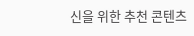신을 위한 추천 콘텐츠